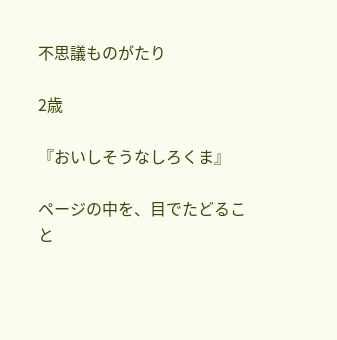不思議ものがたり

2歳

『おいしそうなしろくま』

ページの中を、目でたどること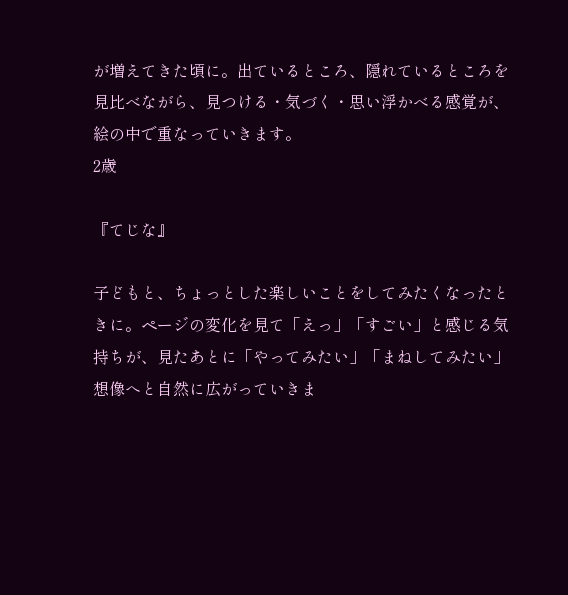が増えてきた頃に。出ているところ、隠れているところを見比べながら、見つける・気づく・思い浮かべる感覚が、絵の中で重なっていきます。
2歳

『てじな』

子どもと、ちょっとした楽しいことをしてみたくなったときに。ページの変化を見て「えっ」「すごい」と感じる気持ちが、見たあとに「やってみたい」「まねしてみたい」想像へと自然に広がっていきま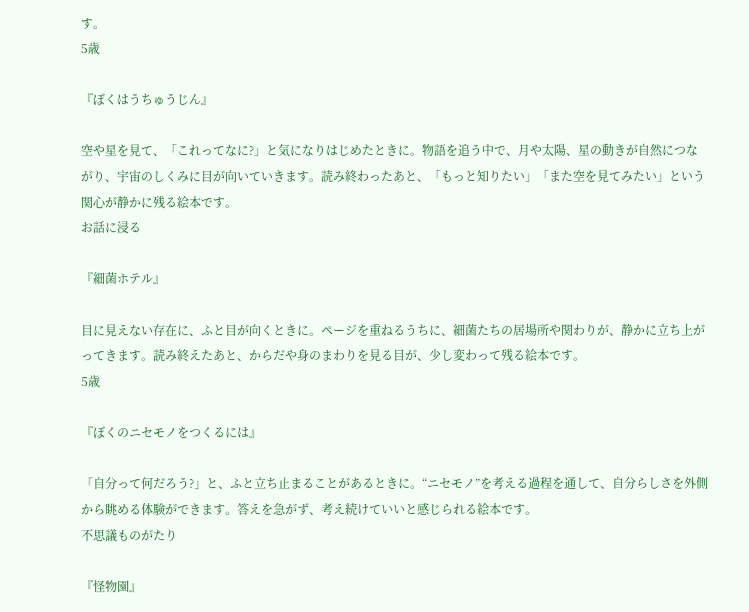す。
5歳

『ぼくはうちゅうじん』

空や星を見て、「これってなに?」と気になりはじめたときに。物語を追う中で、月や太陽、星の動きが自然につながり、宇宙のしくみに目が向いていきます。読み終わったあと、「もっと知りたい」「また空を見てみたい」という関心が静かに残る絵本です。
お話に浸る

『細菌ホテル』

目に見えない存在に、ふと目が向くときに。ページを重ねるうちに、細菌たちの居場所や関わりが、静かに立ち上がってきます。読み終えたあと、からだや身のまわりを見る目が、少し変わって残る絵本です。
5歳

『ぼくのニセモノをつくるには』

「自分って何だろう?」と、ふと立ち止まることがあるときに。“ニセモノ”を考える過程を通して、自分らしさを外側から眺める体験ができます。答えを急がず、考え続けていいと感じられる絵本です。
不思議ものがたり

『怪物園』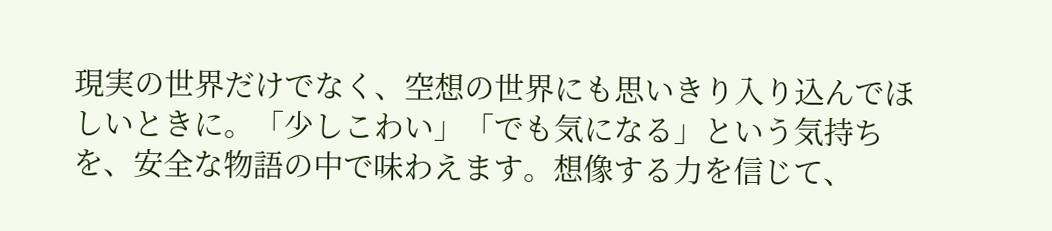現実の世界だけでなく、空想の世界にも思いきり入り込んでほしいときに。「少しこわい」「でも気になる」という気持ちを、安全な物語の中で味わえます。想像する力を信じて、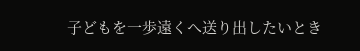子どもを一歩遠くへ送り出したいとき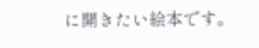に開きたい絵本です。